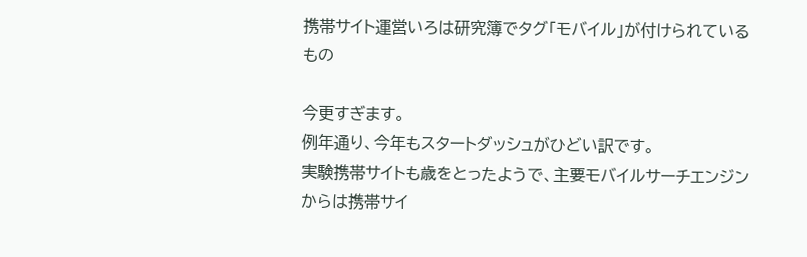携帯サイト運営いろは研究簿でタグ「モバイル」が付けられているもの

今更すぎます。
例年通り、今年もスタートダッシュがひどい訳です。
実験携帯サイトも歳をとったようで、主要モバイルサーチエンジンからは携帯サイ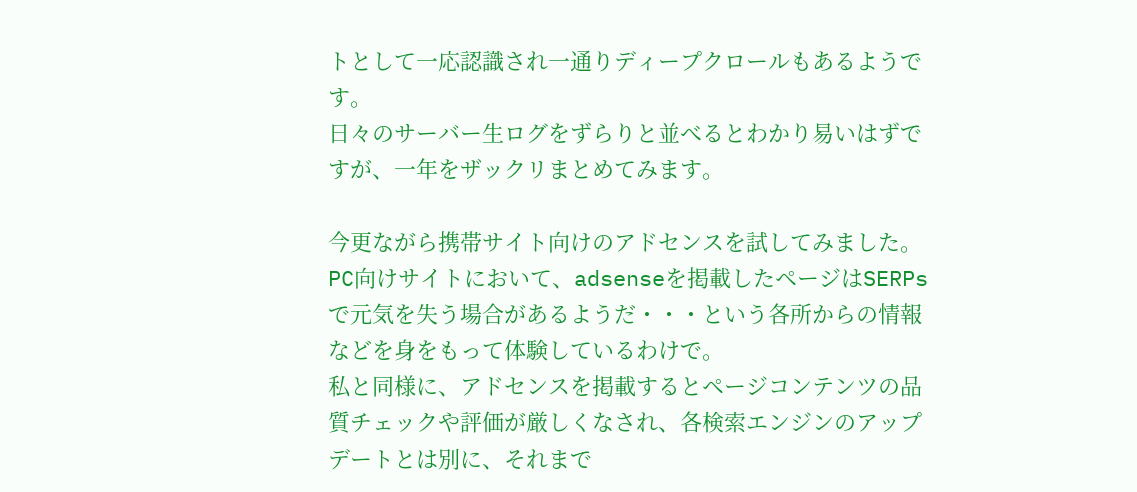トとして一応認識され一通りディープクロールもあるようです。
日々のサーバー生ログをずらりと並べるとわかり易いはずですが、一年をザックリまとめてみます。

今更ながら携帯サイト向けのアドセンスを試してみました。
PC向けサイトにおいて、adsenseを掲載したページはSERPsで元気を失う場合があるようだ・・・という各所からの情報などを身をもって体験しているわけで。
私と同様に、アドセンスを掲載するとページコンテンツの品質チェックや評価が厳しくなされ、各検索エンジンのアップデートとは別に、それまで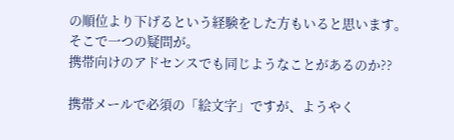の順位より下げるという経験をした方もいると思います。
そこで一つの疑問が。
携帯向けのアドセンスでも同じようなことがあるのか??

携帯メールで必須の「絵文字」ですが、ようやく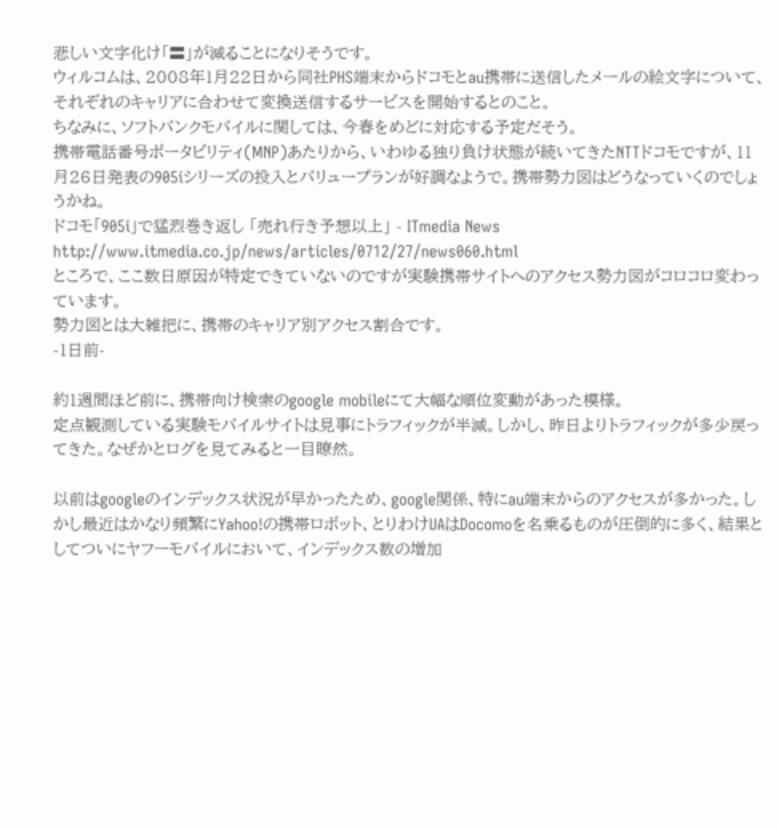悲しい文字化け「〓」が減ることになりそうです。
ウィルコムは、2008年1月22日から同社PHS端末からドコモとau携帯に送信したメールの絵文字について、それぞれのキャリアに合わせて変換送信するサービスを開始するとのこと。
ちなみに、ソフトバンクモバイルに関しては、今春をめどに対応する予定だそう。
携帯電話番号ポータビリティ(MNP)あたりから、いわゆる独り負け状態が続いてきたNTTドコモですが、11月26日発表の905iシリーズの投入とバリュープランが好調なようで。携帯勢力図はどうなっていくのでしょうかね。
ドコモ「905i」で猛烈巻き返し 「売れ行き予想以上」 - ITmedia News
http://www.itmedia.co.jp/news/articles/0712/27/news060.html
ところで、ここ数日原因が特定できていないのですが実験携帯サイトへのアクセス勢力図がコロコロ変わっています。
勢力図とは大雑把に、携帯のキャリア別アクセス割合です。
-1日前-

約1週間ほど前に、携帯向け検索のgoogle mobileにて大幅な順位変動があった模様。
定点観測している実験モバイルサイトは見事にトラフィックが半減。しかし、昨日よりトラフィックが多少戻ってきた。なぜかとログを見てみると一目瞭然。

以前はgoogleのインデックス状況が早かったため、google関係、特にau端末からのアクセスが多かった。しかし最近はかなり頻繁にYahoo!の携帯ロボット、とりわけUAはDocomoを名乗るものが圧倒的に多く、結果としてついにヤフーモバイルにおいて、インデックス数の増加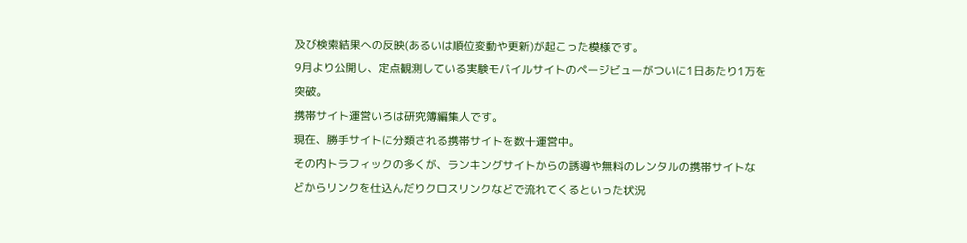及び検索結果への反映(あるいは順位変動や更新)が起こった模様です。
9月より公開し、定点観測している実験モバイルサイトのページビューがついに1日あたり1万を突破。
携帯サイト運営いろは研究簿編集人です。
現在、勝手サイトに分類される携帯サイトを数十運営中。
その内トラフィックの多くが、ランキングサイトからの誘導や無料のレンタルの携帯サイトなどからリンクを仕込んだりクロスリンクなどで流れてくるといった状況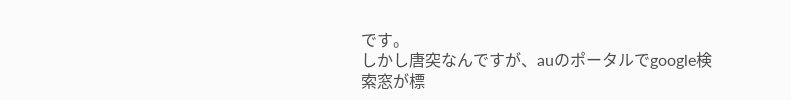です。
しかし唐突なんですが、auのポータルでgoogle検索窓が標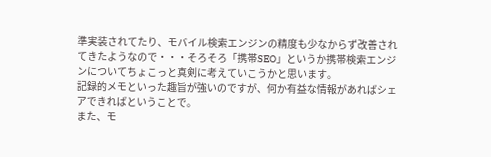準実装されてたり、モバイル検索エンジンの精度も少なからず改善されてきたようなので・・・そろそろ「携帯SEO」というか携帯検索エンジンについてちょこっと真剣に考えていこうかと思います。
記録的メモといった趣旨が強いのですが、何か有益な情報があればシェアできればということで。
また、モ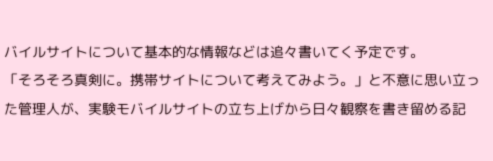バイルサイトについて基本的な情報などは追々書いてく予定です。
「そろそろ真剣に。携帯サイトについて考えてみよう。」と不意に思い立った管理人が、実験モバイルサイトの立ち上げから日々観察を書き留める記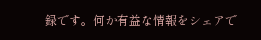録です。何か有益な情報をシェアで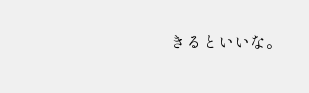きるといいな。